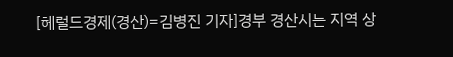[헤럴드경제(경산)=김병진 기자]경부 경산시는 지역 상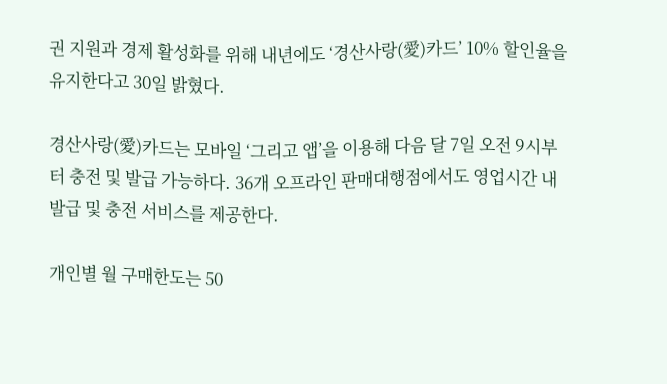권 지원과 경제 활성화를 위해 내년에도 ‘경산사랑(愛)카드’ 10% 할인율을 유지한다고 30일 밝혔다.

경산사랑(愛)카드는 모바일 ‘그리고 앱’을 이용해 다음 달 7일 오전 9시부터 충전 및 발급 가능하다. 36개 오프라인 판매대행점에서도 영업시간 내 발급 및 충전 서비스를 제공한다.

개인별 월 구매한도는 50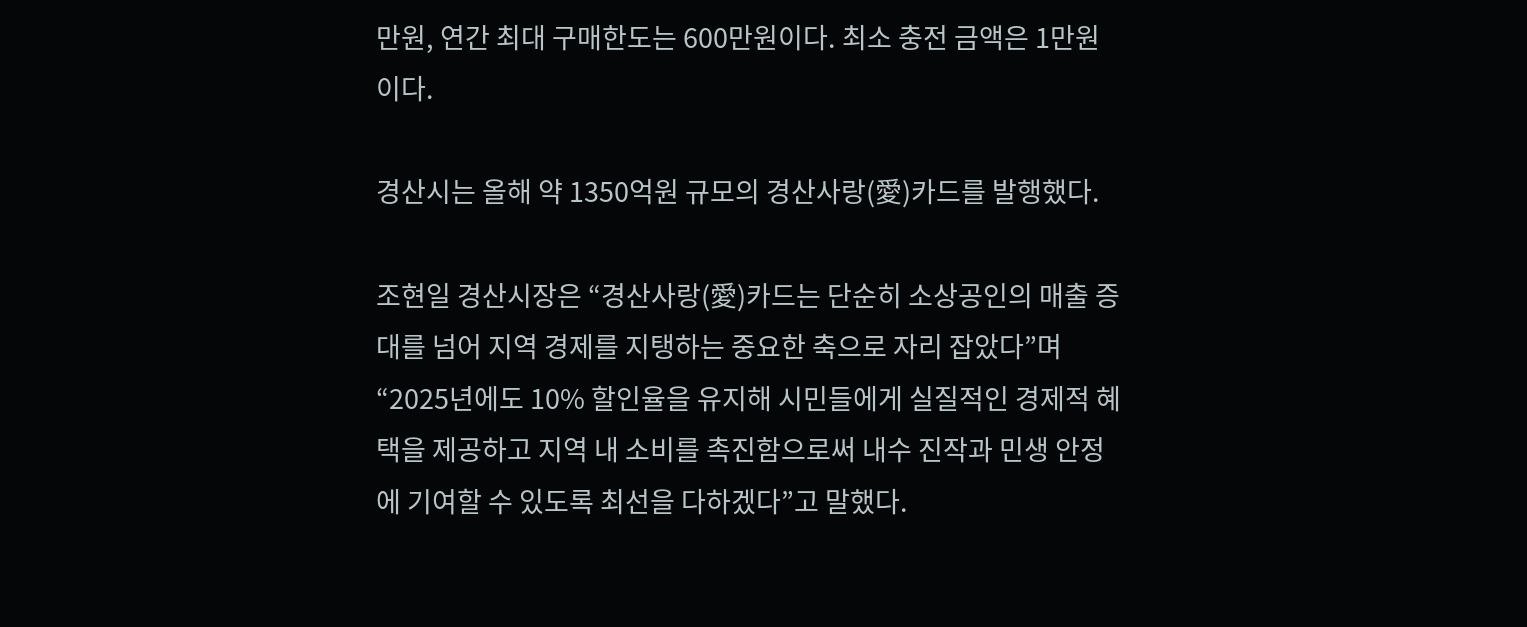만원, 연간 최대 구매한도는 600만원이다. 최소 충전 금액은 1만원이다.

경산시는 올해 약 1350억원 규모의 경산사랑(愛)카드를 발행했다.

조현일 경산시장은 “경산사랑(愛)카드는 단순히 소상공인의 매출 증대를 넘어 지역 경제를 지탱하는 중요한 축으로 자리 잡았다”며 “2025년에도 10% 할인율을 유지해 시민들에게 실질적인 경제적 혜택을 제공하고 지역 내 소비를 촉진함으로써 내수 진작과 민생 안정에 기여할 수 있도록 최선을 다하겠다”고 말했다.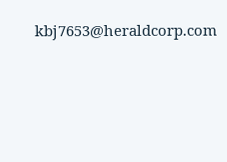kbj7653@heraldcorp.com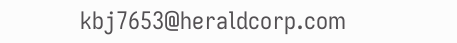kbj7653@heraldcorp.com